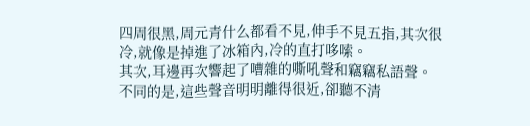四周很黑,周元青什么都看不見,伸手不見五指,其次很冷,就像是掉進了冰箱內,冷的直打哆嗦。
其次,耳邊再次響起了嘈雜的嘶吼聲和竊竊私語聲。
不同的是,這些聲音明明離得很近,卻聽不清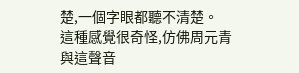楚,一個字眼都聽不清楚。
這種感覺很奇怪,仿佛周元青與這聲音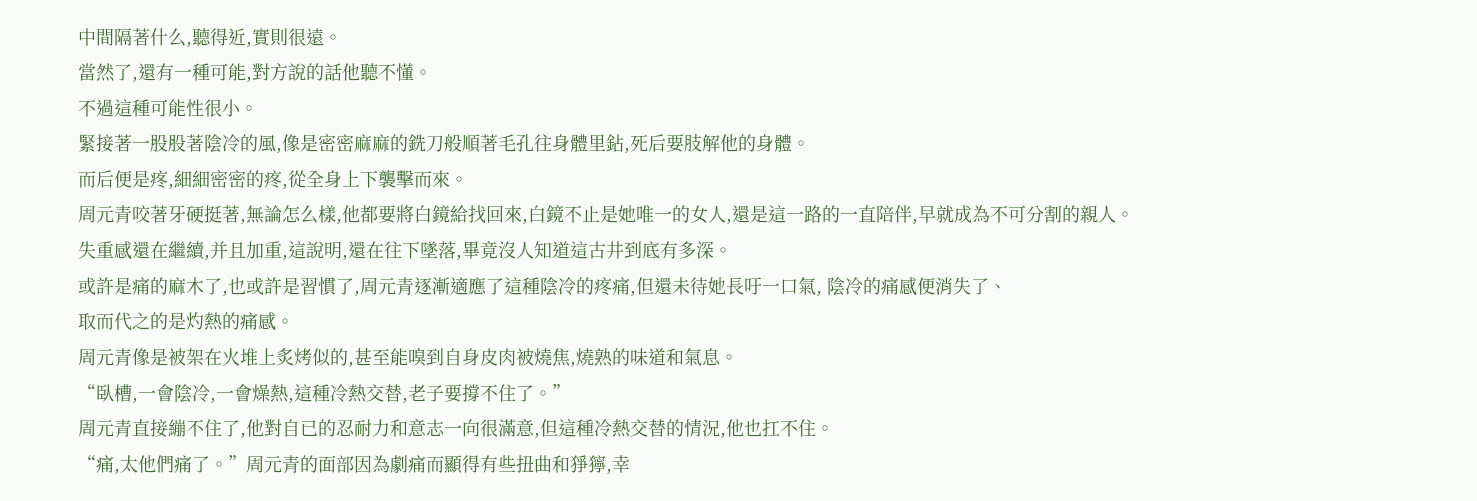中間隔著什么,聽得近,實則很遠。
當然了,還有一種可能,對方說的話他聽不懂。
不過這種可能性很小。
緊接著一股股著陰冷的風,像是密密麻麻的銑刀般順著毛孔往身體里鉆,死后要肢解他的身體。
而后便是疼,細細密密的疼,從全身上下襲擊而來。
周元青咬著牙硬挺著,無論怎么樣,他都要將白鏡給找回來,白鏡不止是她唯一的女人,還是這一路的一直陪伴,早就成為不可分割的親人。
失重感還在繼續,并且加重,這說明,還在往下墜落,畢竟沒人知道這古井到底有多深。
或許是痛的麻木了,也或許是習慣了,周元青逐漸適應了這種陰冷的疼痛,但還未待她長吁一口氣, 陰冷的痛感便消失了、
取而代之的是灼熱的痛感。
周元青像是被架在火堆上炙烤似的,甚至能嗅到自身皮肉被燒焦,燒熟的味道和氣息。
“臥槽,一會陰冷,一會燥熱,這種冷熱交替,老子要撐不住了。”
周元青直接繃不住了,他對自已的忍耐力和意志一向很滿意,但這種冷熱交替的情況,他也扛不住。
“痛,太他們痛了。”周元青的面部因為劇痛而顯得有些扭曲和猙獰,幸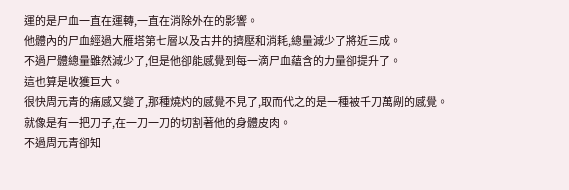運的是尸血一直在運轉,一直在消除外在的影響。
他體內的尸血經過大雁塔第七層以及古井的擠壓和消耗,總量減少了將近三成。
不過尸體總量雖然減少了,但是他卻能感覺到每一滴尸血蘊含的力量卻提升了。
這也算是收獲巨大。
很快周元青的痛感又變了,那種燒灼的感覺不見了,取而代之的是一種被千刀萬剮的感覺。
就像是有一把刀子,在一刀一刀的切割著他的身體皮肉。
不過周元青卻知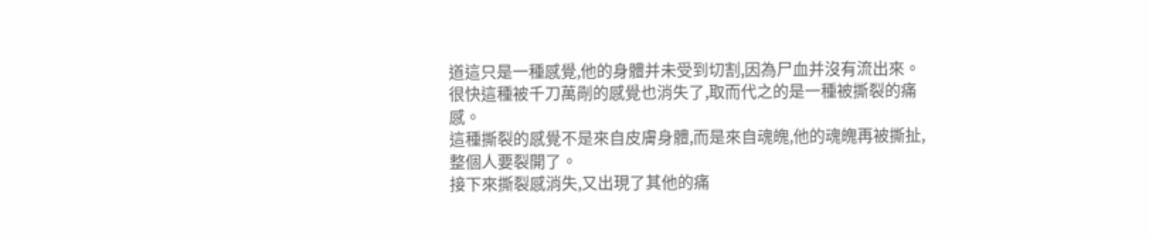道這只是一種感覺,他的身體并未受到切割,因為尸血并沒有流出來。
很快這種被千刀萬剮的感覺也消失了,取而代之的是一種被撕裂的痛感。
這種撕裂的感覺不是來自皮膚身體,而是來自魂魄,他的魂魄再被撕扯,整個人要裂開了。
接下來撕裂感消失,又出現了其他的痛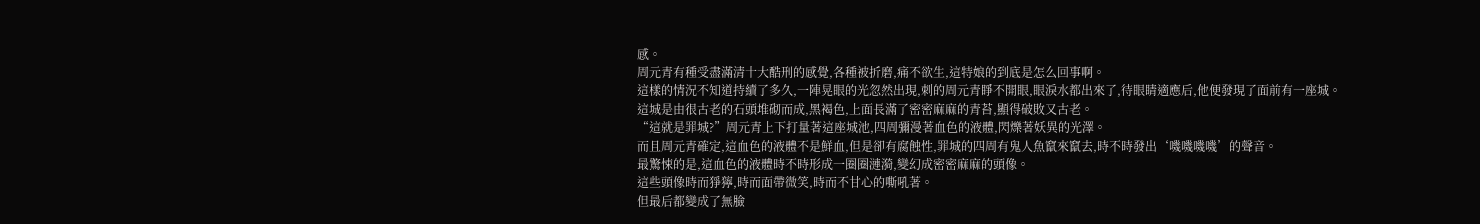感。
周元青有種受盡滿清十大酷刑的感覺,各種被折磨,痛不欲生,這特娘的到底是怎么回事啊。
這樣的情況不知道持續了多久,一陣晃眼的光忽然出現,刺的周元青睜不開眼,眼淚水都出來了,待眼睛適應后,他便發現了面前有一座城。
這城是由很古老的石頭堆砌而成,黑褐色,上面長滿了密密麻麻的青苔,顯得破敗又古老。
“這就是罪城?”周元青上下打量著這座城池,四周彌漫著血色的液體,閃爍著妖異的光澤。
而且周元青確定,這血色的液體不是鮮血,但是卻有腐蝕性,罪城的四周有鬼人魚竄來竄去,時不時發出‘嘰嘰嘰嘰’的聲音。
最驚悚的是,這血色的液體時不時形成一圈圈漣漪,變幻成密密麻麻的頭像。
這些頭像時而猙獰,時而面帶微笑,時而不甘心的嘶吼著。
但最后都變成了無臉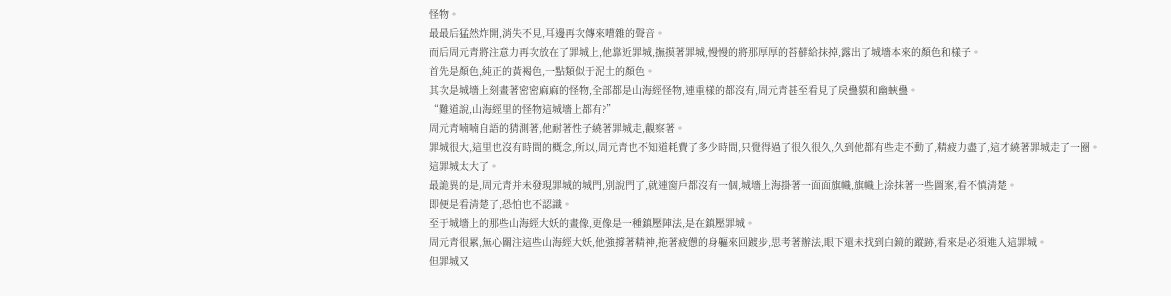怪物。
最最后猛然炸開,消失不見,耳邊再次傳來嘈雜的聲音。
而后周元青將注意力再次放在了罪城上,他靠近罪城,撫摸著罪城,慢慢的將那厚厚的苔蘚給抹掉,露出了城墻本來的顏色和樣子。
首先是顏色,純正的黃褐色,一點類似于泥土的顏色。
其次是城墻上刻畫著密密麻麻的怪物,全部都是山海經怪物,連重樣的都沒有,周元青甚至看見了戾蠱貘和幽蛺蠱。
“難道說,山海經里的怪物這城墻上都有?”
周元青喃喃自語的猜測著,他耐著性子繞著罪城走,觀察著。
罪城很大,這里也沒有時間的概念,所以,周元青也不知道耗費了多少時間,只覺得過了很久很久,久到他都有些走不動了,精疲力盡了,這才繞著罪城走了一圈。
這罪城太大了。
最詭異的是,周元青并未發現罪城的城門,別說門了,就連窗戶都沒有一個,城墻上海掛著一面面旗幟,旗幟上涂抹著一些圖案,看不慎清楚。
即便是看清楚了,恐怕也不認識。
至于城墻上的那些山海經大妖的畫像,更像是一種鎮壓陣法,是在鎮壓罪城。
周元青很累,無心關注這些山海經大妖,他強撐著精神,拖著疲憊的身軀來回踱步,思考著辦法,眼下還未找到白鏡的蹤跡,看來是必須進入這罪城。
但罪城又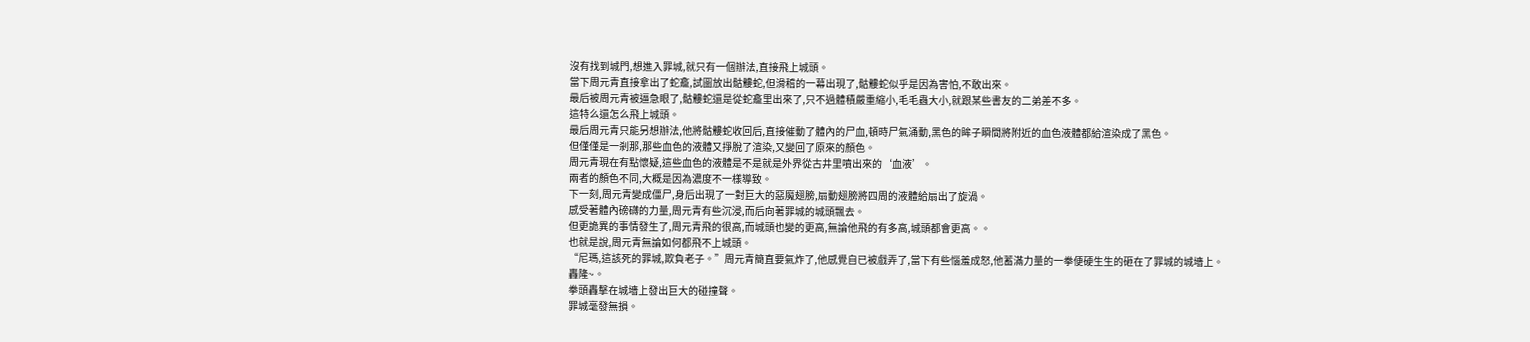沒有找到城門,想進入罪城,就只有一個辦法,直接飛上城頭。
當下周元青直接拿出了蛇龕,試圖放出骷髏蛇,但滑稽的一幕出現了,骷髏蛇似乎是因為害怕,不敢出來。
最后被周元青被逼急眼了,骷髏蛇還是從蛇龕里出來了,只不過體積嚴重縮小,毛毛蟲大小,就跟某些書友的二弟差不多。
這特么還怎么飛上城頭。
最后周元青只能另想辦法,他將骷髏蛇收回后,直接催動了體內的尸血,頓時尸氣涌動,黑色的眸子瞬間將附近的血色液體都給渲染成了黑色。
但僅僅是一剎那,那些血色的液體又掙脫了渲染,又變回了原來的顏色。
周元青現在有點懷疑,這些血色的液體是不是就是外界從古井里噴出來的‘血液’。
兩者的顏色不同,大概是因為濃度不一樣導致。
下一刻,周元青變成僵尸,身后出現了一對巨大的惡魔翅膀,扇動翅膀將四周的液體給扇出了旋渦。
感受著體內磅礴的力量,周元青有些沉浸,而后向著罪城的城頭飄去。
但更詭異的事情發生了,周元青飛的很高,而城頭也變的更高,無論他飛的有多高,城頭都會更高。。
也就是說,周元青無論如何都飛不上城頭。
“尼瑪,這該死的罪城,欺負老子。”周元青簡直要氣炸了,他感覺自已被戲弄了,當下有些惱羞成怒,他蓄滿力量的一拳便硬生生的砸在了罪城的城墻上。
轟隆~。
拳頭轟擊在城墻上發出巨大的碰撞聲。
罪城毫發無損。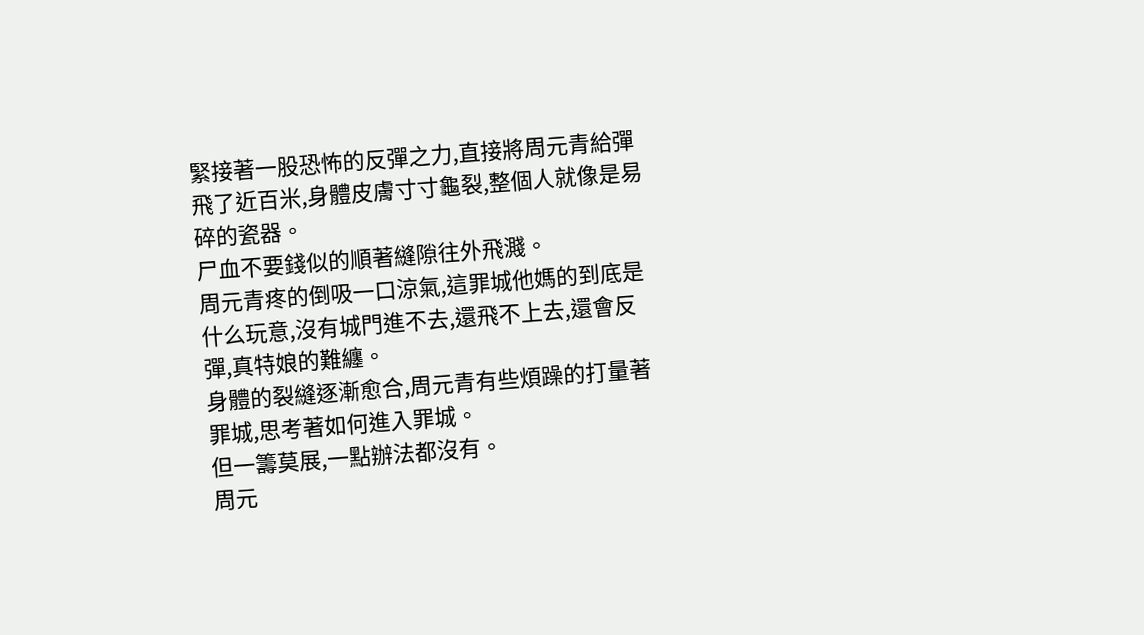緊接著一股恐怖的反彈之力,直接將周元青給彈飛了近百米,身體皮膚寸寸龜裂,整個人就像是易碎的瓷器。
尸血不要錢似的順著縫隙往外飛濺。
周元青疼的倒吸一口涼氣,這罪城他媽的到底是什么玩意,沒有城門進不去,還飛不上去,還會反彈,真特娘的難纏。
身體的裂縫逐漸愈合,周元青有些煩躁的打量著罪城,思考著如何進入罪城。
但一籌莫展,一點辦法都沒有。
周元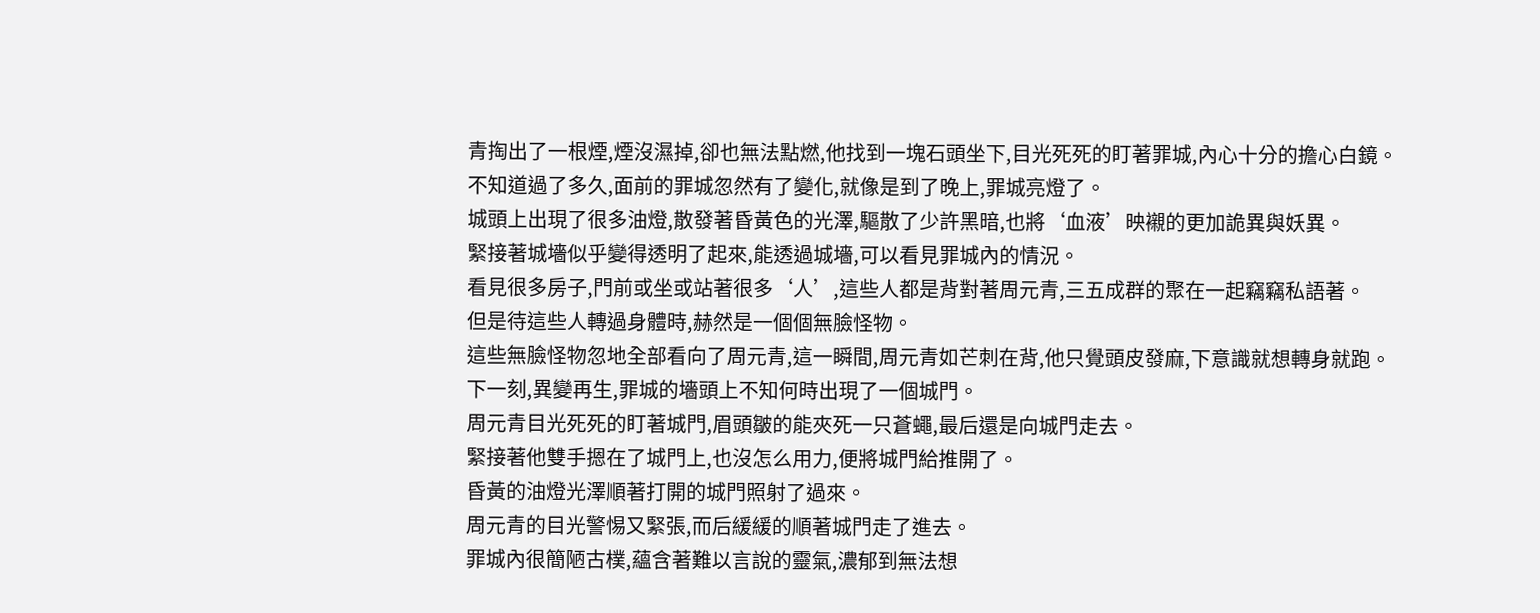青掏出了一根煙,煙沒濕掉,卻也無法點燃,他找到一塊石頭坐下,目光死死的盯著罪城,內心十分的擔心白鏡。
不知道過了多久,面前的罪城忽然有了變化,就像是到了晚上,罪城亮燈了。
城頭上出現了很多油燈,散發著昏黃色的光澤,驅散了少許黑暗,也將‘血液’映襯的更加詭異與妖異。
緊接著城墻似乎變得透明了起來,能透過城墻,可以看見罪城內的情況。
看見很多房子,門前或坐或站著很多‘人’,這些人都是背對著周元青,三五成群的聚在一起竊竊私語著。
但是待這些人轉過身體時,赫然是一個個無臉怪物。
這些無臉怪物忽地全部看向了周元青,這一瞬間,周元青如芒刺在背,他只覺頭皮發麻,下意識就想轉身就跑。
下一刻,異變再生,罪城的墻頭上不知何時出現了一個城門。
周元青目光死死的盯著城門,眉頭皺的能夾死一只蒼蠅,最后還是向城門走去。
緊接著他雙手摁在了城門上,也沒怎么用力,便將城門給推開了。
昏黃的油燈光澤順著打開的城門照射了過來。
周元青的目光警惕又緊張,而后緩緩的順著城門走了進去。
罪城內很簡陋古樸,蘊含著難以言說的靈氣,濃郁到無法想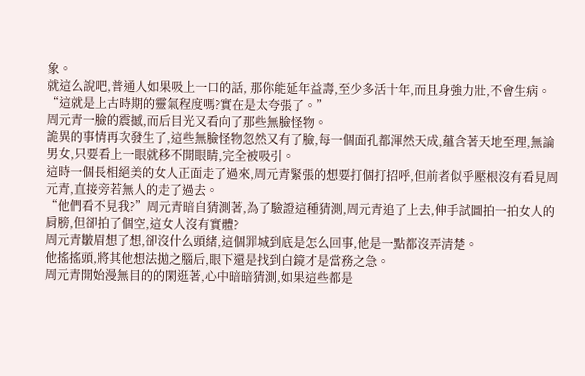象。
就這么說吧,普通人如果吸上一口的話, 那你能延年益壽,至少多活十年,而且身強力壯,不會生病。
“這就是上古時期的靈氣程度嗎?實在是太夸張了。”
周元青一臉的震撼,而后目光又看向了那些無臉怪物。
詭異的事情再次發生了,這些無臉怪物忽然又有了臉,每一個面孔都渾然天成,蘊含著天地至理,無論男女,只要看上一眼就移不開眼睛,完全被吸引。
這時一個長相絕美的女人正面走了過來,周元青緊張的想要打個打招呼,但前者似乎壓根沒有看見周元青,直接旁若無人的走了過去。
“他們看不見我?”周元青暗自猜測著,為了驗證這種猜測,周元青追了上去,伸手試圖拍一拍女人的肩膀,但卻拍了個空,這女人沒有實體?
周元青皺眉想了想,卻沒什么頭緒,這個罪城到底是怎么回事,他是一點都沒弄清楚。
他搖搖頭,將其他想法拋之腦后,眼下還是找到白鏡才是當務之急。
周元青開始漫無目的的閑逛著,心中暗暗猜測,如果這些都是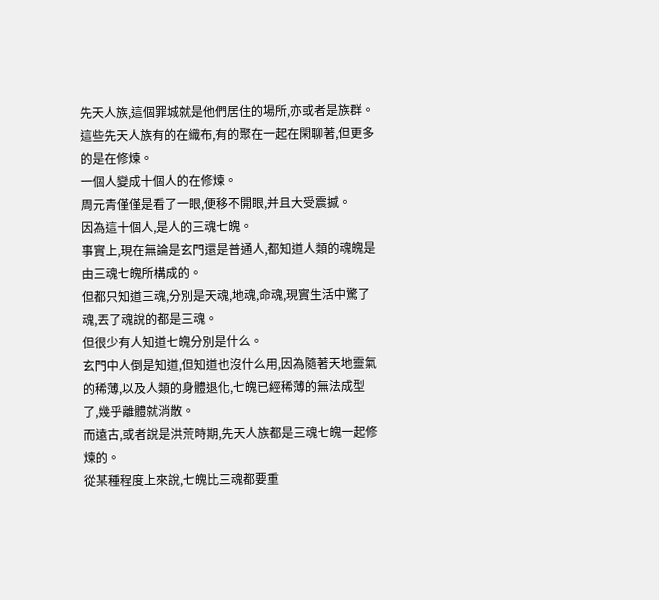先天人族,這個罪城就是他們居住的場所,亦或者是族群。
這些先天人族有的在織布,有的聚在一起在閑聊著,但更多的是在修煉。
一個人變成十個人的在修煉。
周元青僅僅是看了一眼,便移不開眼,并且大受震撼。
因為這十個人,是人的三魂七魄。
事實上,現在無論是玄門還是普通人,都知道人類的魂魄是由三魂七魄所構成的。
但都只知道三魂,分別是天魂,地魂,命魂,現實生活中驚了魂,丟了魂說的都是三魂。
但很少有人知道七魄分別是什么。
玄門中人倒是知道,但知道也沒什么用,因為隨著天地靈氣的稀薄,以及人類的身體退化,七魄已經稀薄的無法成型了,幾乎離體就消散。
而遠古,或者說是洪荒時期,先天人族都是三魂七魄一起修煉的。
從某種程度上來說,七魄比三魂都要重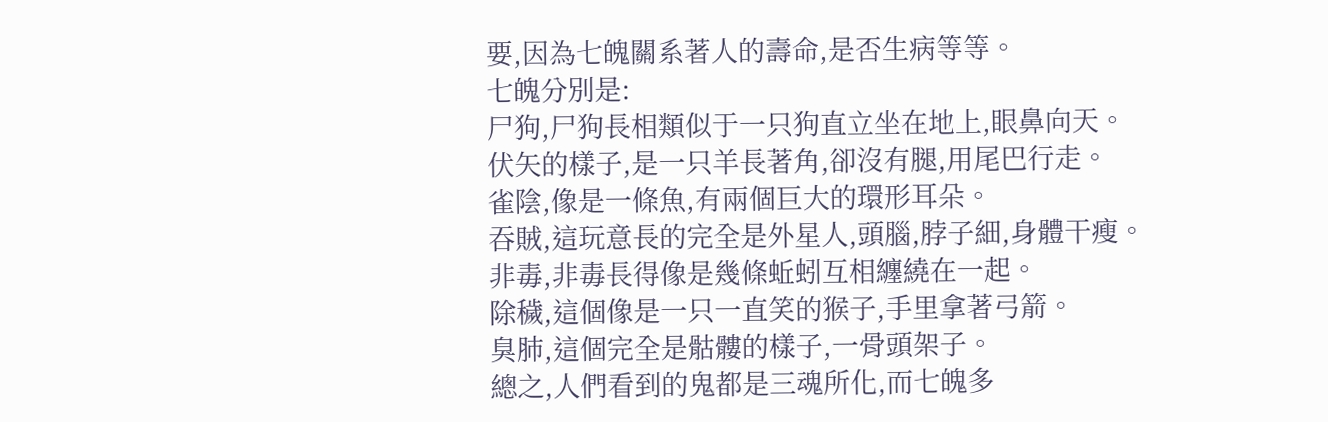要,因為七魄關系著人的壽命,是否生病等等。
七魄分別是:
尸狗,尸狗長相類似于一只狗直立坐在地上,眼鼻向天。
伏矢的樣子,是一只羊長著角,卻沒有腿,用尾巴行走。
雀陰,像是一條魚,有兩個巨大的環形耳朵。
吞賊,這玩意長的完全是外星人,頭腦,脖子細,身體干瘦。
非毒,非毒長得像是幾條蚯蚓互相纏繞在一起。
除穢,這個像是一只一直笑的猴子,手里拿著弓箭。
臭肺,這個完全是骷髏的樣子,一骨頭架子。
總之,人們看到的鬼都是三魂所化,而七魄多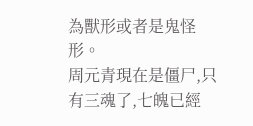為獸形或者是鬼怪形。
周元青現在是僵尸,只有三魂了,七魄已經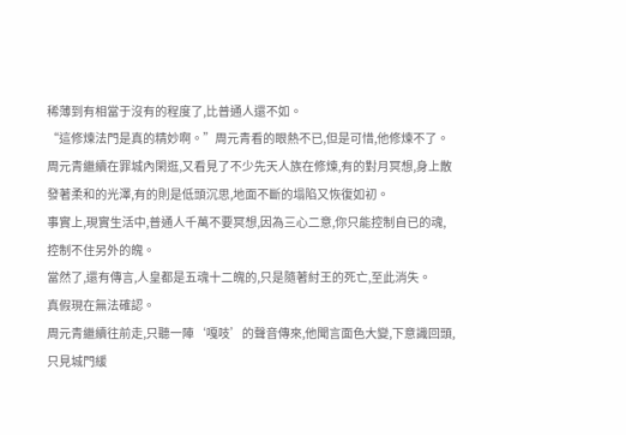稀薄到有相當于沒有的程度了,比普通人還不如。
“這修煉法門是真的精妙啊。”周元青看的眼熱不已,但是可惜,他修煉不了。
周元青繼續在罪城內閑逛,又看見了不少先天人族在修煉,有的對月冥想,身上散發著柔和的光澤,有的則是低頭沉思,地面不斷的塌陷又恢復如初。
事實上,現實生活中,普通人千萬不要冥想,因為三心二意,你只能控制自已的魂,控制不住另外的魄。
當然了,還有傳言,人皇都是五魂十二魄的,只是隨著紂王的死亡,至此消失。
真假現在無法確認。
周元青繼續往前走,只聽一陣‘嘎吱’的聲音傳來,他聞言面色大變,下意識回頭,只見城門緩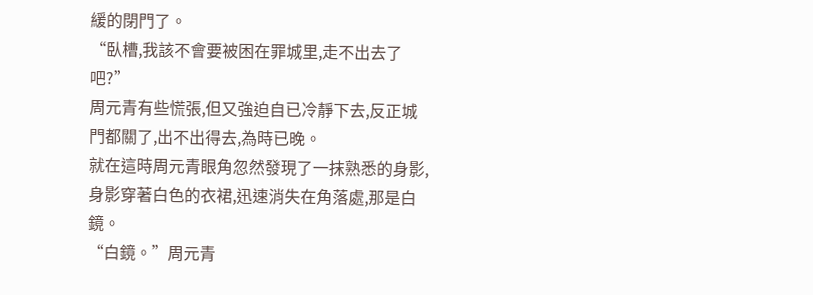緩的閉門了。
“臥槽,我該不會要被困在罪城里,走不出去了吧?”
周元青有些慌張,但又強迫自已冷靜下去,反正城門都關了,出不出得去,為時已晚。
就在這時周元青眼角忽然發現了一抹熟悉的身影,身影穿著白色的衣裙,迅速消失在角落處,那是白鏡。
“白鏡。”周元青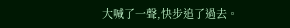大喊了一聲,快步追了過去。